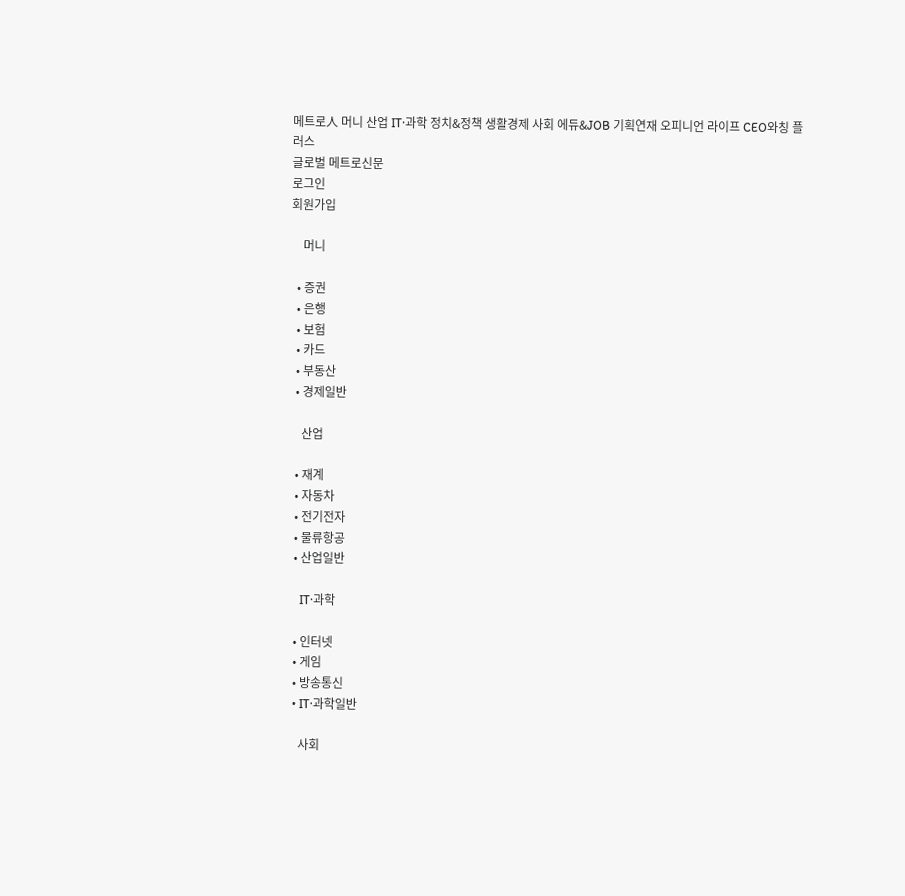메트로人 머니 산업 IT·과학 정치&정책 생활경제 사회 에듀&JOB 기획연재 오피니언 라이프 CEO와칭 플러스
글로벌 메트로신문
로그인
회원가입

    머니

  • 증권
  • 은행
  • 보험
  • 카드
  • 부동산
  • 경제일반

    산업

  • 재계
  • 자동차
  • 전기전자
  • 물류항공
  • 산업일반

    IT·과학

  • 인터넷
  • 게임
  • 방송통신
  • IT·과학일반

    사회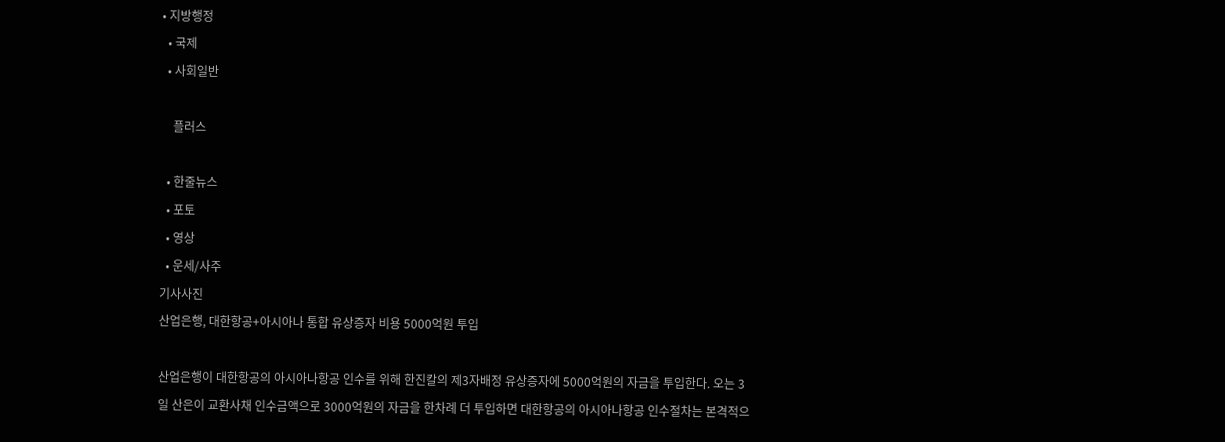• 지방행정
  • 국제
  • 사회일반

    플러스

  • 한줄뉴스
  • 포토
  • 영상
  • 운세/사주
기사사진
산업은행, 대한항공+아시아나 통합 유상증자 비용 5000억원 투입

산업은행이 대한항공의 아시아나항공 인수를 위해 한진칼의 제3자배정 유상증자에 5000억원의 자금을 투입한다. 오는 3일 산은이 교환사채 인수금액으로 3000억원의 자금을 한차례 더 투입하면 대한항공의 아시아나항공 인수절차는 본격적으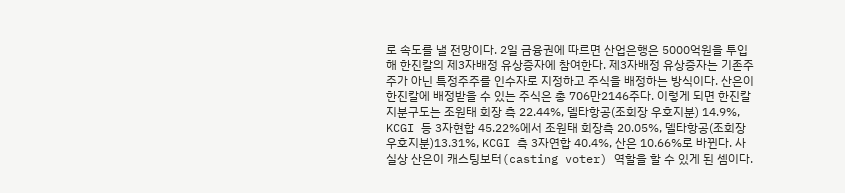로 속도를 낼 전망이다. 2일 금융권에 따르면 산업은행은 5000억원을 투입해 한진칼의 제3자배정 유상증자에 참여한다. 제3자배정 유상증자는 기존주주가 아닌 특정주주를 인수자로 지정하고 주식을 배정하는 방식이다. 산은이 한진칼에 배정받을 수 있는 주식은 총 706만2146주다. 이렇게 되면 한진칼 지분구도는 조원태 회장 측 22.44%, 델타항공(조회장 우호지분) 14.9%, KCGI 등 3자현합 45.22%에서 조원태 회장측 20.05%, 델타항공(조회장 우호지분)13.31%, KCGI 측 3자연합 40.4%, 산은 10.66%로 바뀐다. 사실상 산은이 캐스팅보터(casting voter) 역할을 할 수 있게 된 셈이다.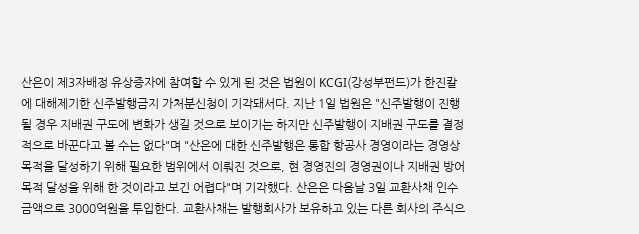산은이 제3자배정 유상증자에 참여할 수 있게 된 것은 법원이 KCGI(강성부펀드)가 한진칼에 대해제기한 신주발행금지 가처분신청이 기각돼서다. 지난 1일 법원은 "신주발행이 진행될 경우 지배권 구도에 변화가 생길 것으로 보이기는 하지만 신주발행이 지배권 구도를 결정적으로 바꾼다고 볼 수는 없다"며 "산은에 대한 신주발행은 통합 항공사 경영이라는 경영상 목적을 달성하기 위해 필요한 범위에서 이뤄진 것으로, 현 경영진의 경영권이나 지배권 방어 목적 달성을 위해 한 것이라고 보긴 어렵다"며 기각했다. 산은은 다음날 3일 교환사채 인수금액으로 3000억원을 투입한다. 교환사채는 발행회사가 보유하고 있는 다른 회사의 주식으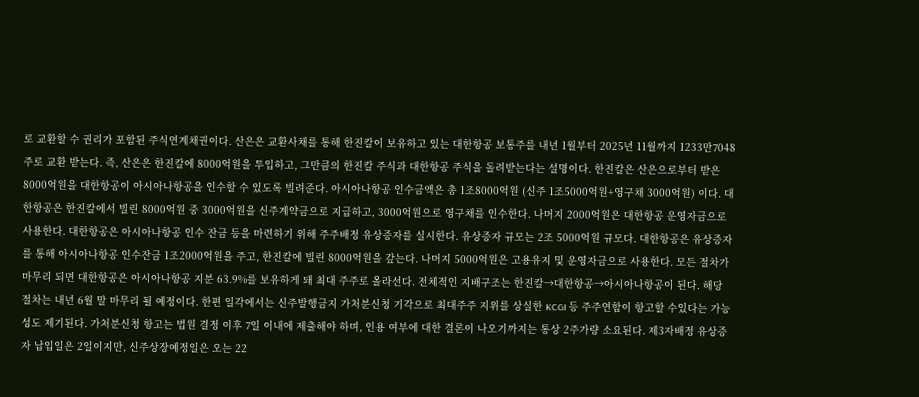로 교환할 수 권리가 포함된 주식연계채권이다. 산은은 교환사채를 통해 한진칼이 보유하고 있는 대한항공 보통주를 내년 1월부터 2025년 11월까지 1233만7048주로 교환 받는다. 즉, 산은은 한진칼에 8000억원을 투입하고, 그만큼의 한진칼 주식과 대한항공 주식을 돌려받는다는 설명이다. 한진칼은 산은으로부터 받은 8000억원을 대한항공이 아시아나항공을 인수할 수 있도록 빌려준다. 아시아나항공 인수금액은 총 1조8000억원 (신주 1조5000억원+영구채 3000억원) 이다. 대한항공은 한진칼에서 빌린 8000억원 중 3000억원을 신주계약금으로 지급하고, 3000억원으로 영구채를 인수한다. 나머지 2000억원은 대한항공 운영자금으로 사용한다. 대한항공은 아시아나항공 인수 잔금 등을 마련하기 위해 주주배정 유상증자를 실시한다. 유상증자 규모는 2조 5000억원 규모다. 대한항공은 유상증자를 통해 아시아나항공 인수잔금 1조2000억원을 주고, 한진칼에 빌린 8000억원을 갚는다. 나머지 5000억원은 고용유지 및 운영자금으로 사용한다. 모든 절차가 마무리 되면 대한항공은 아시아나항공 지분 63.9%를 보유하게 돼 최대 주주로 올라선다. 전체적인 지배구조는 한진칼→대한항공→아시아나항공이 된다. 해당 절차는 내년 6월 말 마무리 될 예정이다. 한편 일각에서는 신주발행금지 가처분신청 기각으로 최대주주 지위를 상실한 KCGI 등 주주연합이 항고할 수있다는 가능성도 제기된다. 가처분신청 항고는 법원 결정 이후 7일 이내에 제출해야 하며, 인용 여부에 대한 결론이 나오기까지는 통상 2주가량 소요된다. 제3자배정 유상증자 납입일은 2일이지만, 신주상장예정일은 오는 22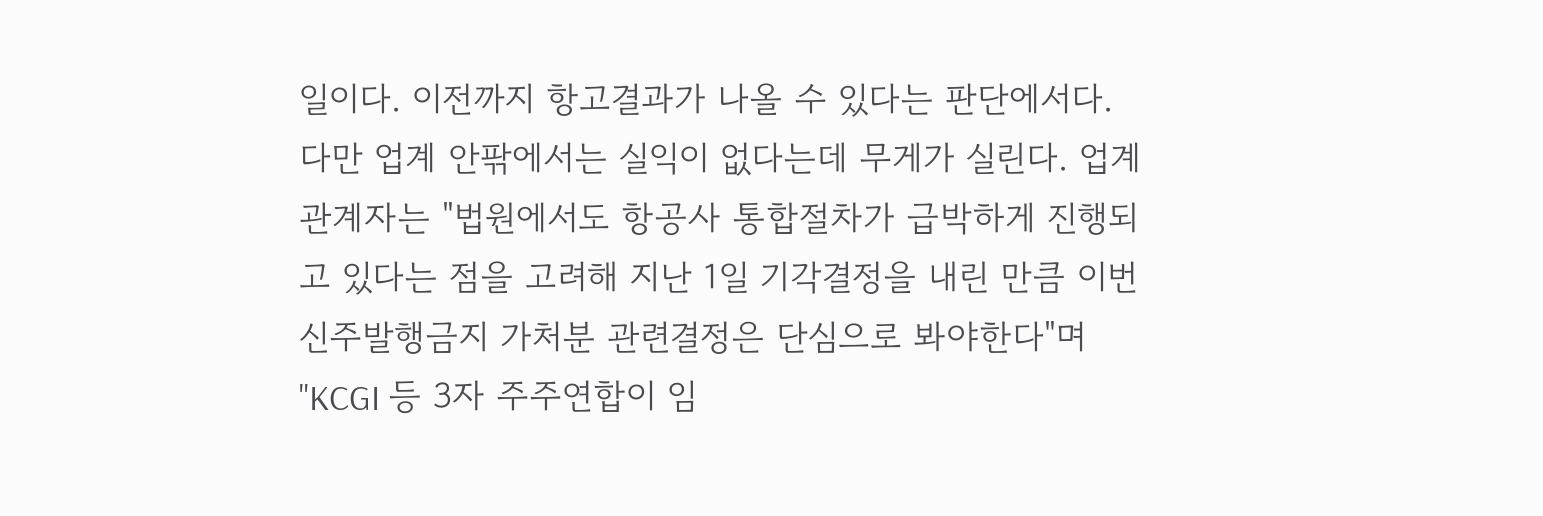일이다. 이전까지 항고결과가 나올 수 있다는 판단에서다. 다만 업계 안팎에서는 실익이 없다는데 무게가 실린다. 업계 관계자는 "법원에서도 항공사 통합절차가 급박하게 진행되고 있다는 점을 고려해 지난 1일 기각결정을 내린 만큼 이번 신주발행금지 가처분 관련결정은 단심으로 봐야한다"며 "KCGI 등 3자 주주연합이 임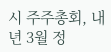시 주주총회, 내년 3월 정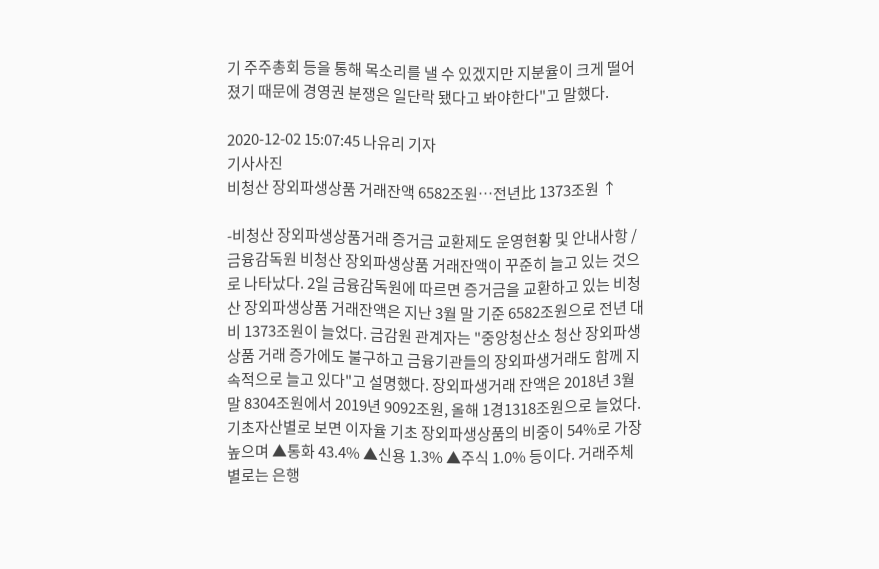기 주주총회 등을 통해 목소리를 낼 수 있겠지만 지분율이 크게 떨어졌기 때문에 경영권 분쟁은 일단락 됐다고 봐야한다"고 말했다.

2020-12-02 15:07:45 나유리 기자
기사사진
비청산 장외파생상품 거래잔액 6582조원…전년比 1373조원 ↑

-비청산 장외파생상품거래 증거금 교환제도 운영현황 및 안내사항 /금융감독원 비청산 장외파생상품 거래잔액이 꾸준히 늘고 있는 것으로 나타났다. 2일 금융감독원에 따르면 증거금을 교환하고 있는 비청산 장외파생상품 거래잔액은 지난 3월 말 기준 6582조원으로 전년 대비 1373조원이 늘었다. 금감원 관계자는 "중앙청산소 청산 장외파생상품 거래 증가에도 불구하고 금융기관들의 장외파생거래도 함께 지속적으로 늘고 있다"고 설명했다. 장외파생거래 잔액은 2018년 3월 말 8304조원에서 2019년 9092조원, 올해 1경1318조원으로 늘었다. 기초자산별로 보면 이자율 기초 장외파생상품의 비중이 54%로 가장 높으며 ▲통화 43.4% ▲신용 1.3% ▲주식 1.0% 등이다. 거래주체별로는 은행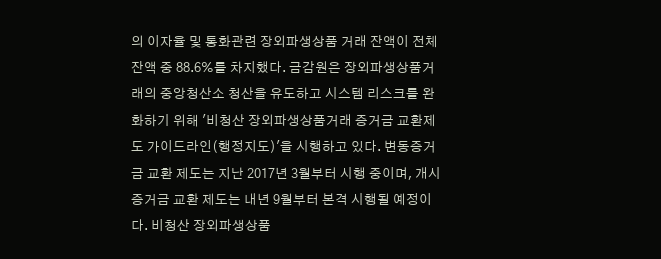의 이자율 및 통화관련 장외파생상품 거래 잔액이 전체 잔액 중 88.6%를 차지했다. 금감원은 장외파생상품거래의 중앙청산소 청산을 유도하고 시스템 리스크를 완화하기 위해 '비청산 장외파생상품거래 증거금 교환제도 가이드라인(행정지도)'을 시행하고 있다. 변동증거금 교환 제도는 지난 2017년 3월부터 시행 중이며, 개시증거금 교환 제도는 내년 9월부터 본격 시행될 예정이다. 비청산 장외파생상품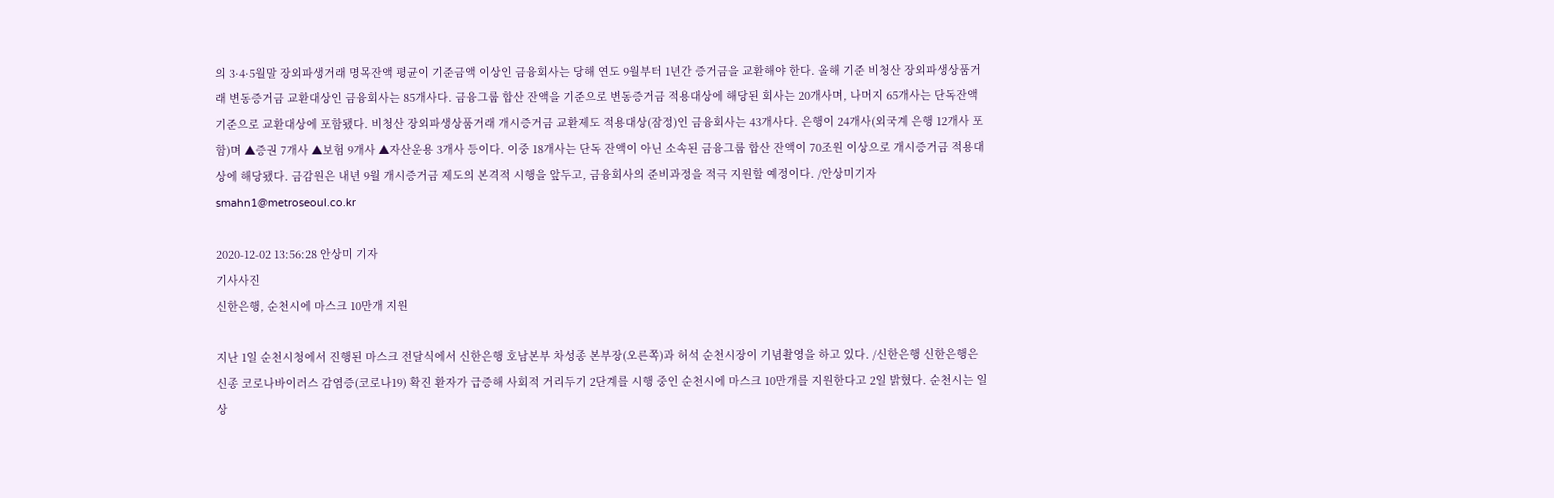의 3·4·5월말 장외파생거래 명목잔액 평균이 기준금액 이상인 금융회사는 당해 연도 9월부터 1년간 증거금을 교환해야 한다. 올해 기준 비청산 장외파생상품거래 변동증거금 교환대상인 금융회사는 85개사다. 금융그룹 합산 잔액을 기준으로 변동증거금 적용대상에 해당된 회사는 20개사며, 나머지 65개사는 단독잔액 기준으로 교환대상에 포함됐다. 비청산 장외파생상품거래 개시증거금 교환제도 적용대상(잠정)인 금융회사는 43개사다. 은행이 24개사(외국계 은행 12개사 포함)며 ▲증권 7개사 ▲보험 9개사 ▲자산운용 3개사 등이다. 이중 18개사는 단독 잔액이 아닌 소속된 금융그룹 합산 잔액이 70조원 이상으로 개시증거금 적용대상에 해당됐다. 금감원은 내년 9월 개시증거금 제도의 본격적 시행을 앞두고, 금융회사의 준비과정을 적극 지원할 예정이다. /안상미기자 smahn1@metroseoul.co.kr

2020-12-02 13:56:28 안상미 기자
기사사진
신한은행, 순천시에 마스크 10만개 지원

지난 1일 순천시청에서 진행된 마스크 전달식에서 신한은행 호남본부 차성종 본부장(오른쪽)과 허석 순천시장이 기념촬영을 하고 있다. /신한은행 신한은행은 신종 코로나바이러스 감염증(코로나19) 확진 환자가 급증해 사회적 거리두기 2단계를 시행 중인 순천시에 마스크 10만개를 지원한다고 2일 밝혔다. 순천시는 일상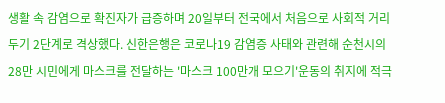생활 속 감염으로 확진자가 급증하며 20일부터 전국에서 처음으로 사회적 거리두기 2단계로 격상했다. 신한은행은 코로나19 감염증 사태와 관련해 순천시의 28만 시민에게 마스크를 전달하는 '마스크 100만개 모으기'운동의 취지에 적극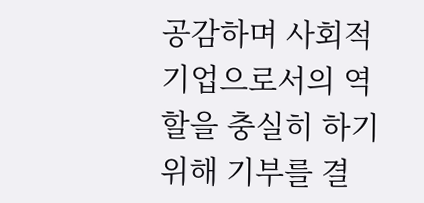공감하며 사회적 기업으로서의 역할을 충실히 하기 위해 기부를 결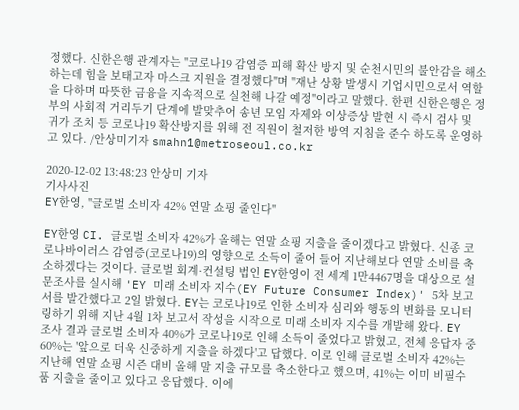정했다. 신한은행 관계자는 "코로나19 감염증 피해 확산 방지 및 순천시민의 불안감을 해소하는데 힘을 보태고자 마스크 지원을 결정했다"며 "재난 상황 발생시 기업시민으로서 역할을 다하며 따뜻한 금융을 지속적으로 실천해 나갈 예정"이라고 말했다. 한편 신한은행은 정부의 사회적 거리두기 단계에 발맞추어 송년 모임 자제와 이상증상 발현 시 즉시 검사 및 귀가 조치 등 코로나19 확산방지를 위해 전 직원이 철저한 방역 지침을 준수 하도록 운영하고 있다. /안상미기자 smahn1@metroseoul.co.kr

2020-12-02 13:48:23 안상미 기자
기사사진
EY한영, "글로벌 소비자 42% 연말 쇼핑 줄인다"

EY한영 CI. 글로벌 소비자 42%가 올해는 연말 쇼핑 지출을 줄이겠다고 밝혔다. 신종 코로나바이러스 감염증(코로나19)의 영향으로 소득이 줄어 들어 지난해보다 연말 소비를 축소하겠다는 것이다. 글로벌 회계·컨설팅 법인 EY한영이 전 세계 1만4467명을 대상으로 설문조사를 실시해 'EY 미래 소비자 지수(EY Future Consumer Index)' 5차 보고서를 발간했다고 2일 밝혔다. EY는 코로나19로 인한 소비자 심리와 행동의 변화를 모니터링하기 위해 지난 4월 1차 보고서 작성을 시작으로 미래 소비자 지수를 개발해 왔다. EY 조사 결과 글로벌 소비자 40%가 코로나19로 인해 소득이 줄었다고 밝혔고, 전체 응답자 중 60%는 '앞으로 더욱 신중하게 지출을 하겠다'고 답했다. 이로 인해 글로벌 소비자 42%는 지난해 연말 쇼핑 시즌 대비 올해 말 지출 규모를 축소한다고 했으며, 41%는 이미 비필수품 지출을 줄이고 있다고 응답했다. 이에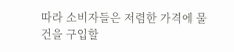따라 소비자들은 저렴한 가격에 물건을 구입할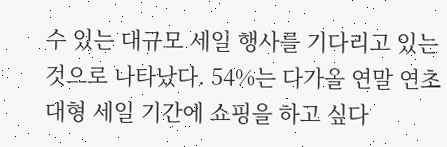수 있는 대규모 세일 행사를 기다리고 있는 것으로 나타났다. 54%는 다가올 연말 연초 대형 세일 기간에 쇼핑을 하고 싶다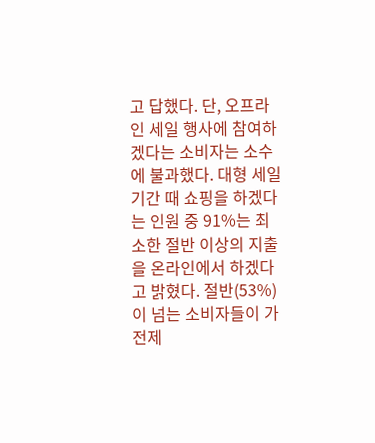고 답했다. 단, 오프라인 세일 행사에 참여하겠다는 소비자는 소수에 불과했다. 대형 세일 기간 때 쇼핑을 하겠다는 인원 중 91%는 최소한 절반 이상의 지출을 온라인에서 하겠다고 밝혔다. 절반(53%)이 넘는 소비자들이 가전제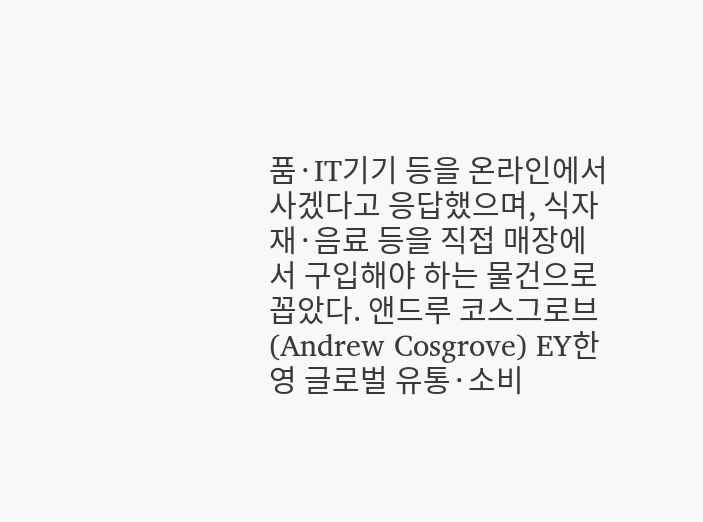품·IT기기 등을 온라인에서 사겠다고 응답했으며, 식자재·음료 등을 직접 매장에서 구입해야 하는 물건으로 꼽았다. 앤드루 코스그로브(Andrew Cosgrove) EY한영 글로벌 유통·소비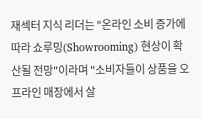재섹터 지식 리더는 "온라인 소비 증가에 따라 쇼루밍(Showrooming) 현상이 확산될 전망"이라며 "소비자들이 상품을 오프라인 매장에서 살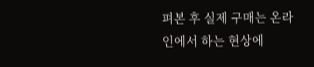펴본 후 실제 구매는 온라인에서 하는 현상에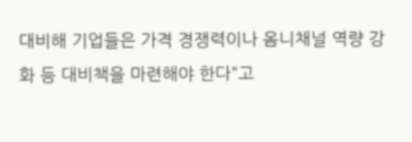대비해 기업들은 가격 경쟁력이나 옴니채널 역량 강화 등 대비책을 마련해야 한다"고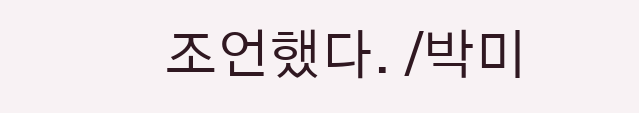조언했다. /박미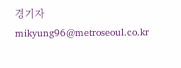경기자 mikyung96@metroseoul.co.kr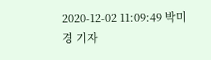2020-12-02 11:09:49 박미경 기자